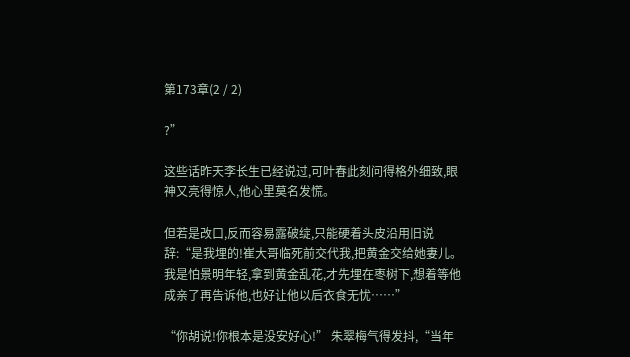第173章(2 / 2)

?”

这些话昨天李长生已经说过,可叶春此刻问得格外细致,眼神又亮得惊人,他心里莫名发慌。

但若是改口,反而容易露破绽,只能硬着头皮沿用旧说辞:“是我埋的!崔大哥临死前交代我,把黄金交给她妻儿。我是怕景明年轻,拿到黄金乱花,才先埋在枣树下,想着等他成亲了再告诉他,也好让他以后衣食无忧……”

“你胡说!你根本是没安好心!” 朱翠梅气得发抖,“当年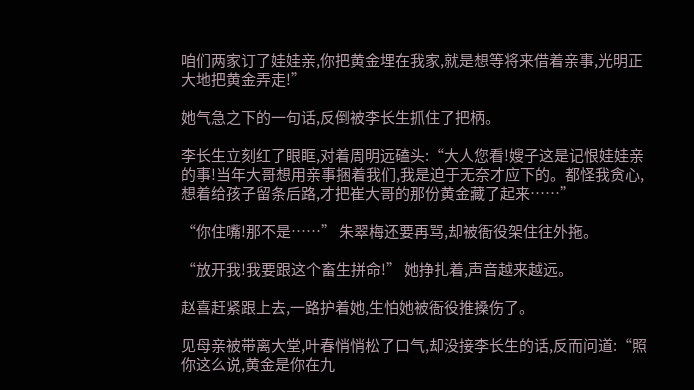咱们两家订了娃娃亲,你把黄金埋在我家,就是想等将来借着亲事,光明正大地把黄金弄走!”

她气急之下的一句话,反倒被李长生抓住了把柄。

李长生立刻红了眼眶,对着周明远磕头:“大人您看!嫂子这是记恨娃娃亲的事!当年大哥想用亲事捆着我们,我是迫于无奈才应下的。都怪我贪心,想着给孩子留条后路,才把崔大哥的那份黄金藏了起来……”

“你住嘴!那不是……” 朱翠梅还要再骂,却被衙役架住往外拖。

“放开我!我要跟这个畜生拼命!” 她挣扎着,声音越来越远。

赵喜赶紧跟上去,一路护着她,生怕她被衙役推搡伤了。

见母亲被带离大堂,叶春悄悄松了口气,却没接李长生的话,反而问道:“照你这么说,黄金是你在九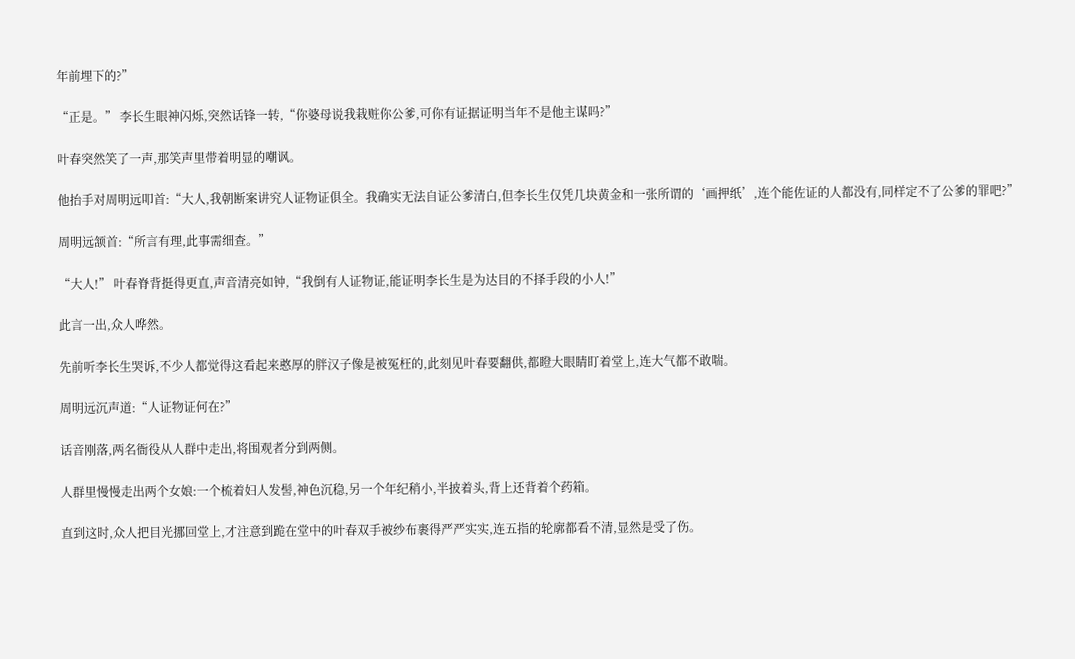年前埋下的?”

“正是。” 李长生眼神闪烁,突然话锋一转,“你婆母说我栽赃你公爹,可你有证据证明当年不是他主谋吗?”

叶春突然笑了一声,那笑声里带着明显的嘲讽。

他抬手对周明远叩首:“大人,我朝断案讲究人证物证俱全。我确实无法自证公爹清白,但李长生仅凭几块黄金和一张所谓的‘画押纸’,连个能佐证的人都没有,同样定不了公爹的罪吧?”

周明远颔首:“所言有理,此事需细查。”

“大人!” 叶春脊背挺得更直,声音清亮如钟,“我倒有人证物证,能证明李长生是为达目的不择手段的小人!”

此言一出,众人哗然。

先前听李长生哭诉,不少人都觉得这看起来憨厚的胖汉子像是被冤枉的,此刻见叶春要翻供,都瞪大眼睛盯着堂上,连大气都不敢喘。

周明远沉声道:“人证物证何在?”

话音刚落,两名衙役从人群中走出,将围观者分到两侧。

人群里慢慢走出两个女娘:一个梳着妇人发髻,神色沉稳,另一个年纪稍小,半披着头,背上还背着个药箱。

直到这时,众人把目光挪回堂上,才注意到跪在堂中的叶春双手被纱布裹得严严实实,连五指的轮廓都看不清,显然是受了伤。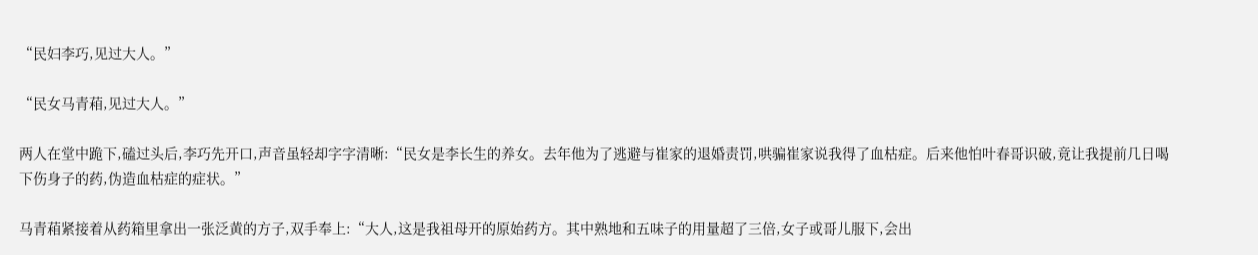“民妇李巧,见过大人。”

“民女马青葙,见过大人。”

两人在堂中跪下,磕过头后,李巧先开口,声音虽轻却字字清晰:“民女是李长生的养女。去年他为了逃避与崔家的退婚责罚,哄骗崔家说我得了血枯症。后来他怕叶春哥识破,竟让我提前几日喝下伤身子的药,伪造血枯症的症状。”

马青葙紧接着从药箱里拿出一张泛黄的方子,双手奉上:“大人,这是我祖母开的原始药方。其中熟地和五味子的用量超了三倍,女子或哥儿服下,会出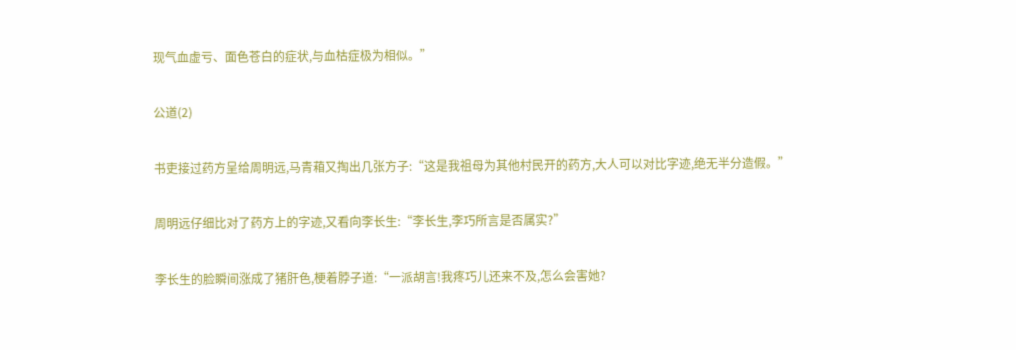现气血虚亏、面色苍白的症状,与血枯症极为相似。”

公道(2)

书吏接过药方呈给周明远,马青葙又掏出几张方子:“这是我祖母为其他村民开的药方,大人可以对比字迹,绝无半分造假。”

周明远仔细比对了药方上的字迹,又看向李长生:“李长生,李巧所言是否属实?”

李长生的脸瞬间涨成了猪肝色,梗着脖子道:“一派胡言!我疼巧儿还来不及,怎么会害她?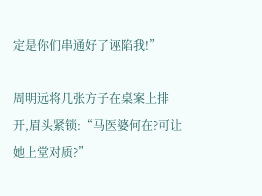定是你们串通好了诬陷我!”

周明远将几张方子在桌案上排开,眉头紧锁:“马医婆何在?可让她上堂对质?”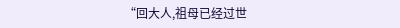“回大人,祖母已经过世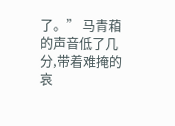了。” 马青葙的声音低了几分,带着难掩的哀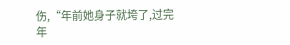伤,“年前她身子就垮了,过完年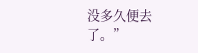没多久便去了。”